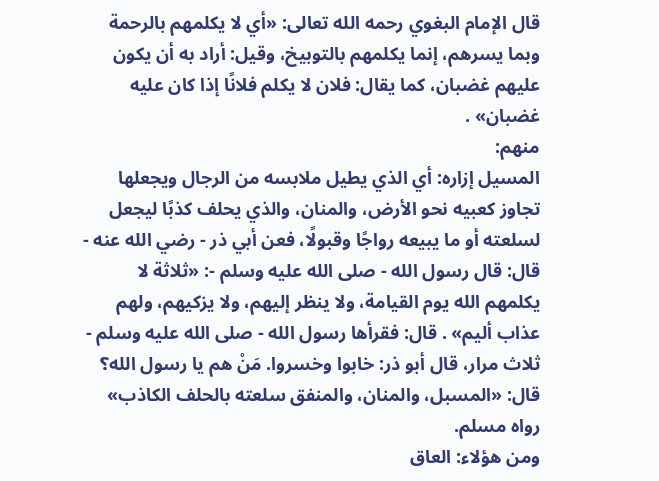قال الإمام البغوي رحمه الله تعالى: «أي لا يكلمهم بالرحمة وبما يسرهم، إنما يكلمهم بالتوبيخ، وقيل: أراد به أن يكون عليهم غضبان، كما يقال: فلان لا يكلم فلانًا إذا كان عليه غضبان» .
منهم:
المسيل إزاره: أي الذي يطيل ملابسه من الرجال ويجعلها تجاوز كعبيه نحو الأرض، والمنان، والذي يحلف كذبًا ليجعل لسلعته أو ما يبيعه رواجًا وقبولًا، فعن أبي ذر - رضي الله عنه - قال: قال رسول الله - صلى الله عليه وسلم -: «ثلاثة لا يكلمهم الله يوم القيامة، ولا ينظر إليهم، ولا يزكيهم، ولهم عذاب أليم» . قال: فقرأها رسول الله - صلى الله عليه وسلم - ثلاث مرار، قال أبو ذر: خابوا وخسروا. مَنْ هم يا رسول الله؟ قال: «المسبل، والمنان، والمنفق سلعته بالحلف الكاذب» رواه مسلم.
ومن هؤلاء: العاق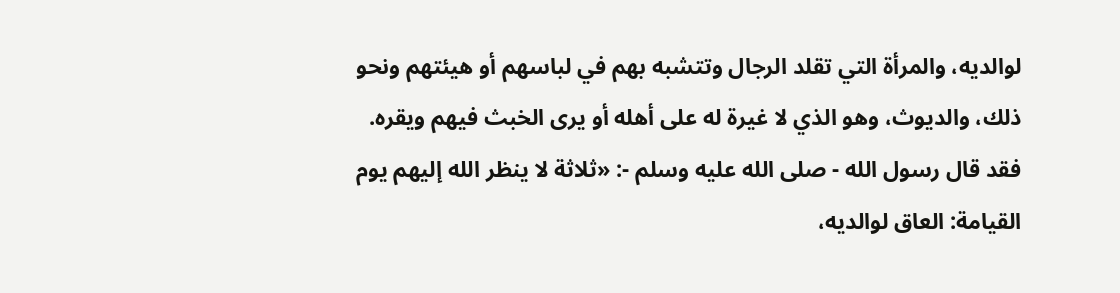لوالديه، والمرأة التي تقلد الرجال وتتشبه بهم في لباسهم أو هيئتهم ونحو ذلك، والديوث، وهو الذي لا غيرة له على أهله أو يرى الخبث فيهم ويقره.
فقد قال رسول الله - صلى الله عليه وسلم -: «ثلاثة لا ينظر الله إليهم يوم القيامة: العاق لوالديه،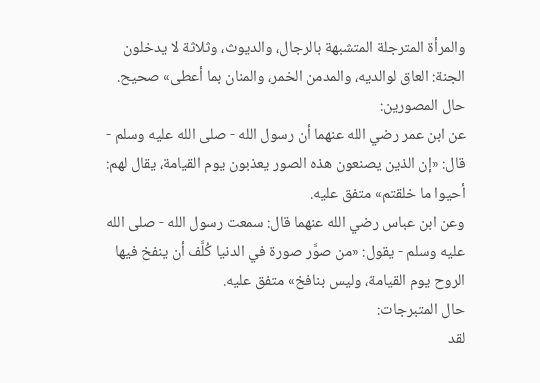والمرأة المترجلة المتشبهة بالرجال، والديوث، وثلاثة لا يدخلون الجنة: العاق لوالديه، والمدمن الخمر، والمنان بما أعطى» صحيح.
حال المصورين:
عن ابن عمر رضي الله عنهما أن رسول الله - صلى الله عليه وسلم - قال: «إن الذين يصنعون هذه الصور يعذبون يوم القيامة، يقال لهم: أحيوا ما خلقتم» متفق عليه.
وعن ابن عباس رضي الله عنهما قال: سمعت رسول الله - صلى الله عليه وسلم - يقول: «من صوَّر صورة في الدنيا كُلَّف أن ينفخ فيها الروح يوم القيامة، وليس بنافخ» متفق عليه.
حال المتبرجات:
لقد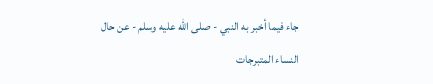جاء فيما أخبر به النبي - صلى الله عليه وسلم - عن حال النساء المتبرجات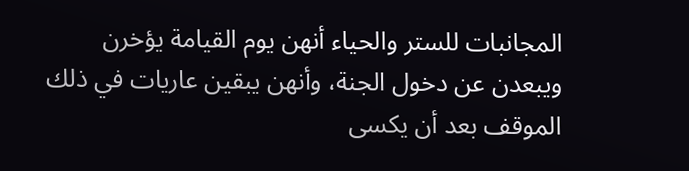المجانبات للستر والحياء أنهن يوم القيامة يؤخرن ويبعدن عن دخول الجنة، وأنهن يبقين عاريات في ذلك الموقف بعد أن يكسى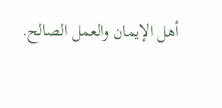أهل الإيمان والعمل الصالح.